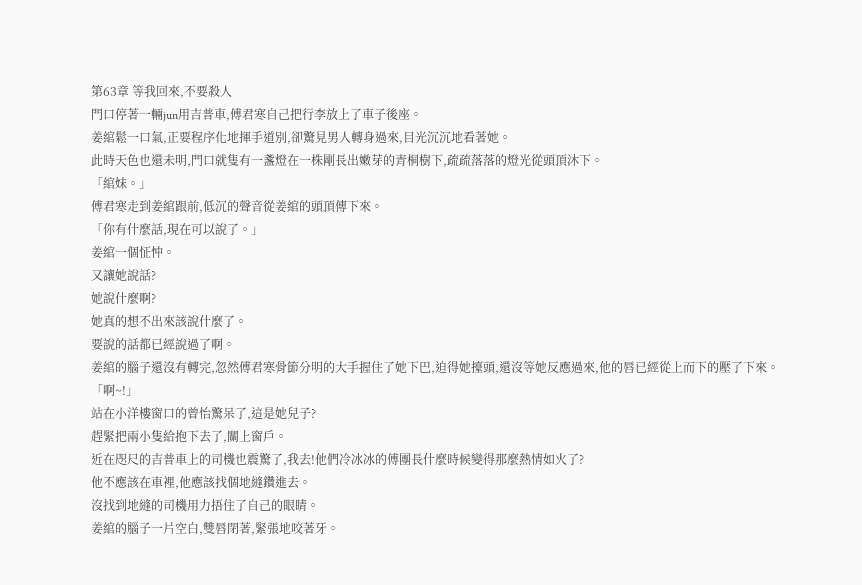第63章 等我回來,不要殺人
門口停著一輛jun用吉普車,傅君寒自己把行李放上了車子後座。
姜綰鬆一口氣,正要程序化地揮手道別,卻驚見男人轉身過來,目光沉沉地看著她。
此時天色也還未明,門口就隻有一盞燈在一株剛長出嫩芽的青桐樹下,疏疏落落的燈光從頭頂沐下。
「綰妹。」
傅君寒走到姜綰跟前,低沉的聲音從姜綰的頭頂傳下來。
「你有什麼話,現在可以說了。」
姜綰一個怔忡。
又讓她說話?
她說什麼啊?
她真的想不出來該說什麼了。
要說的話都已經說過了啊。
姜綰的腦子還沒有轉完,忽然傅君寒骨節分明的大手握住了她下巴,迫得她擡頭,還沒等她反應過來,他的唇已經從上而下的壓了下來。
「啊~!」
站在小洋樓窗口的曾怡驚呆了,這是她兒子?
趕緊把兩小隻給抱下去了,關上窗戶。
近在咫尺的吉普車上的司機也震驚了,我去!他們冷冰冰的傅團長什麼時候變得那麼熱情如火了?
他不應該在車裡,他應該找個地縫鑽進去。
沒找到地縫的司機用力捂住了自己的眼睛。
姜綰的腦子一片空白,雙唇閉著,緊張地咬著牙。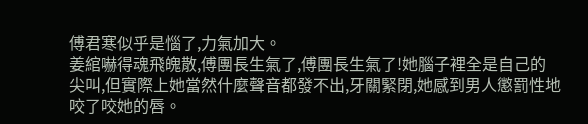傅君寒似乎是惱了,力氣加大。
姜綰嚇得魂飛魄散,傅團長生氣了,傅團長生氣了!她腦子裡全是自己的尖叫,但實際上她當然什麼聲音都發不出,牙關緊閉,她感到男人懲罰性地咬了咬她的唇。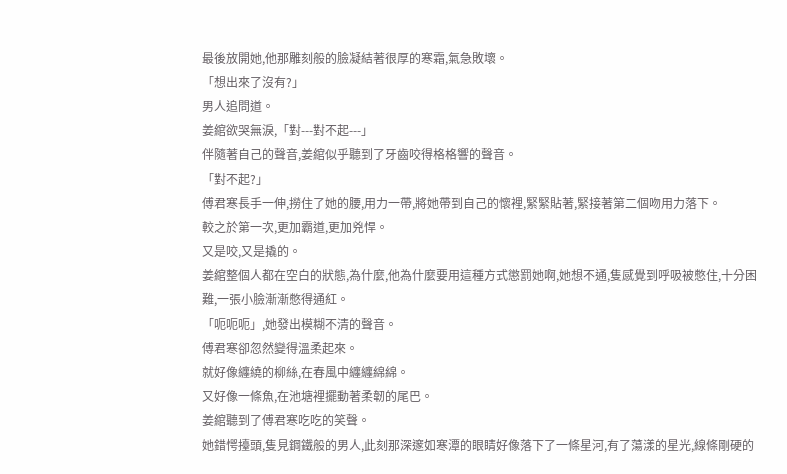最後放開她,他那雕刻般的臉凝結著很厚的寒霜,氣急敗壞。
「想出來了沒有?」
男人追問道。
姜綰欲哭無淚,「對---對不起---」
伴隨著自己的聲音,姜綰似乎聽到了牙齒咬得格格響的聲音。
「對不起?」
傅君寒長手一伸,撈住了她的腰,用力一帶,將她帶到自己的懷裡,緊緊貼著,緊接著第二個吻用力落下。
較之於第一次,更加霸道,更加兇悍。
又是咬,又是撬的。
姜綰整個人都在空白的狀態,為什麼,他為什麼要用這種方式懲罰她啊,她想不通,隻感覺到呼吸被憋住,十分困難,一張小臉漸漸憋得通紅。
「呃呃呃」,她發出模糊不清的聲音。
傅君寒卻忽然變得溫柔起來。
就好像纏繞的柳絲,在春風中纏纏綿綿。
又好像一條魚,在池塘裡擺動著柔韌的尾巴。
姜綰聽到了傅君寒吃吃的笑聲。
她錯愕擡頭,隻見鋼鐵般的男人,此刻那深邃如寒潭的眼睛好像落下了一條星河,有了蕩漾的星光,線條剛硬的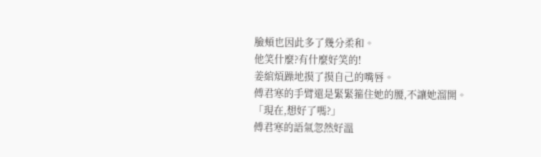臉頰也因此多了幾分柔和。
他笑什麼?有什麼好笑的!
姜綰煩躁地摸了摸自己的嘴唇。
傅君寒的手臂還是緊緊箍住她的腰,不讓她溜開。
「現在,想好了嗎?」
傅君寒的語氣忽然好溫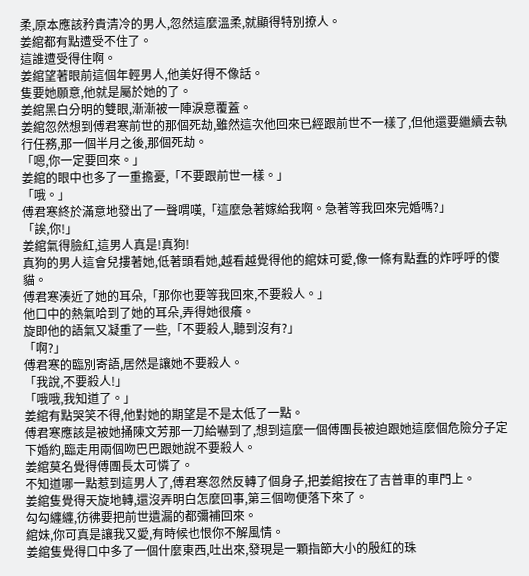柔,原本應該矜貴清冷的男人,忽然這麼溫柔,就顯得特別撩人。
姜綰都有點遭受不住了。
這誰遭受得住啊。
姜綰望著眼前這個年輕男人,他美好得不像話。
隻要她願意,他就是屬於她的了。
姜綰黑白分明的雙眼,漸漸被一陣淚意覆蓋。
姜綰忽然想到傅君寒前世的那個死劫,雖然這次他回來已經跟前世不一樣了,但他還要繼續去執行任務,那一個半月之後,那個死劫。
「嗯,你一定要回來。」
姜綰的眼中也多了一重擔憂,「不要跟前世一樣。」
「哦。」
傅君寒終於滿意地發出了一聲喟嘆,「這麼急著嫁給我啊。急著等我回來完婚嗎?」
「誒,你!」
姜綰氣得臉紅,這男人真是!真狗!
真狗的男人這會兒摟著她,低著頭看她,越看越覺得他的綰妹可愛,像一條有點蠢的炸呼呼的傻貓。
傅君寒湊近了她的耳朵,「那你也要等我回來,不要殺人。」
他口中的熱氣哈到了她的耳朵,弄得她很癢。
旋即他的語氣又凝重了一些,「不要殺人,聽到沒有?」
「啊?」
傅君寒的臨別寄語,居然是讓她不要殺人。
「我說,不要殺人!」
「哦哦,我知道了。」
姜綰有點哭笑不得,他對她的期望是不是太低了一點。
傅君寒應該是被她捅陳文芳那一刀給嚇到了,想到這麼一個傅團長被迫跟她這麼個危險分子定下婚約,臨走用兩個吻巴巴跟她說不要殺人。
姜綰莫名覺得傅團長太可憐了。
不知道哪一點惹到這男人了,傅君寒忽然反轉了個身子,把姜綰按在了吉普車的車門上。
姜綰隻覺得天旋地轉,還沒弄明白怎麼回事,第三個吻便落下來了。
勾勾纏纏,彷彿要把前世遺漏的都彌補回來。
綰妹,你可真是讓我又愛,有時候也恨你不解風情。
姜綰隻覺得口中多了一個什麼東西,吐出來,發現是一顆指節大小的殷紅的珠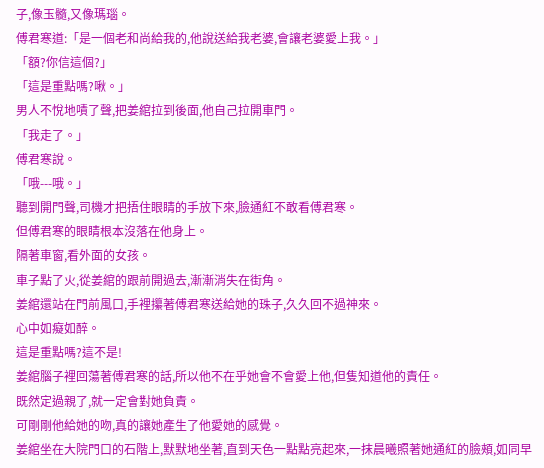子,像玉髓,又像瑪瑙。
傅君寒道:「是一個老和尚給我的,他說送給我老婆,會讓老婆愛上我。」
「額?你信這個?」
「這是重點嗎?啾。」
男人不悅地嘖了聲,把姜綰拉到後面,他自己拉開車門。
「我走了。」
傅君寒說。
「哦---哦。」
聽到開門聲,司機才把捂住眼睛的手放下來,臉通紅不敢看傅君寒。
但傅君寒的眼睛根本沒落在他身上。
隔著車窗,看外面的女孩。
車子點了火,從姜綰的跟前開過去,漸漸消失在街角。
姜綰還站在門前風口,手裡攥著傅君寒送給她的珠子,久久回不過神來。
心中如癡如醉。
這是重點嗎?這不是!
姜綰腦子裡回蕩著傅君寒的話,所以他不在乎她會不會愛上他,但隻知道他的責任。
既然定過親了,就一定會對她負責。
可剛剛他給她的吻,真的讓她產生了他愛她的感覺。
姜綰坐在大院門口的石階上,默默地坐著,直到天色一點點亮起來,一抹晨曦照著她通紅的臉頰,如同早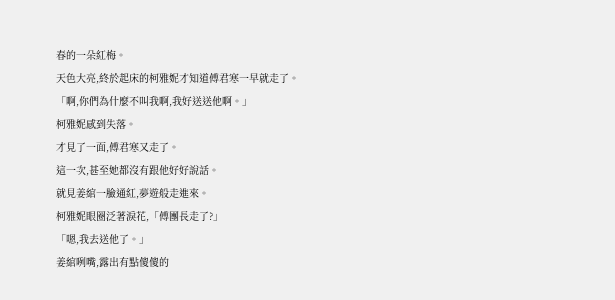春的一朵紅梅。
天色大亮,終於起床的柯雅妮才知道傅君寒一早就走了。
「啊,你們為什麼不叫我啊,我好送送他啊。」
柯雅妮感到失落。
才見了一面,傅君寒又走了。
這一次,甚至她都沒有跟他好好說話。
就見姜綰一臉通紅,夢遊般走進來。
柯雅妮眼圈泛著淚花,「傅團長走了?」
「嗯,我去送他了。」
姜綰咧嘴,露出有點傻傻的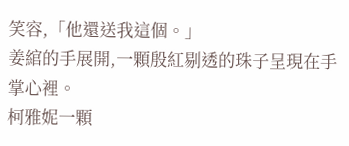笑容,「他還送我這個。」
姜綰的手展開,一顆殷紅剔透的珠子呈現在手掌心裡。
柯雅妮一顆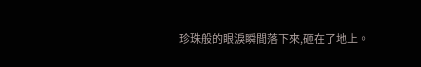珍珠般的眼淚瞬間落下來,砸在了地上。